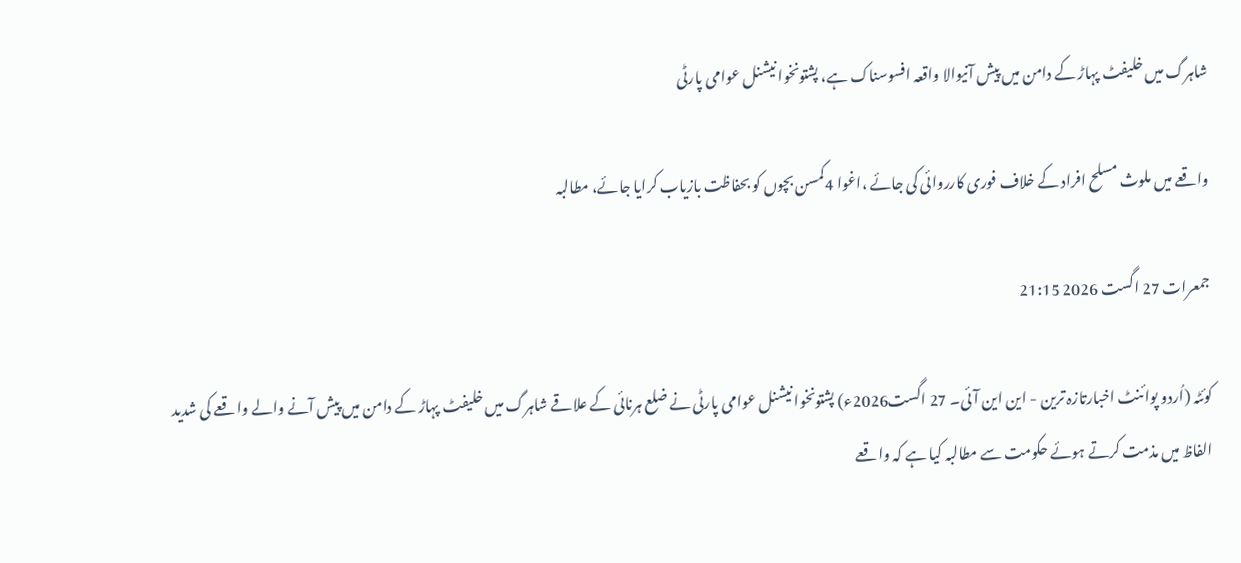شاہرگ میں خلیفٹ پہاڑ کے دامن میں پیش آنیوالا واقعہ افسوسناک ہے، پشتونخوا نیشنل عوامی پارٹی

واقعے میں ملوث مسلح افراد کے خلاف فوری کارروائی کی جائے ،اغوا 4کمسن بچوں کو بحفاظت بازیاب کرایا جائے، مطالبہ

جمعرات 27 اگست 2026 21:15

کوئٹہ (اُردو پوائنٹ اخبارتازہ ترین - این این آئی۔ 27 اگست2026ء) پشتونخوا نیشنل عوامی پارٹی نے ضلع ہرنائی کے علاقے شاہرگ میں خلیفٹ پہاڑ کے دامن میں پیش آنے والے واقعے کی شدید الفاظ میں مذمت کرتے ہوئے حکومت سے مطالبہ کیا ہے کہ واقعے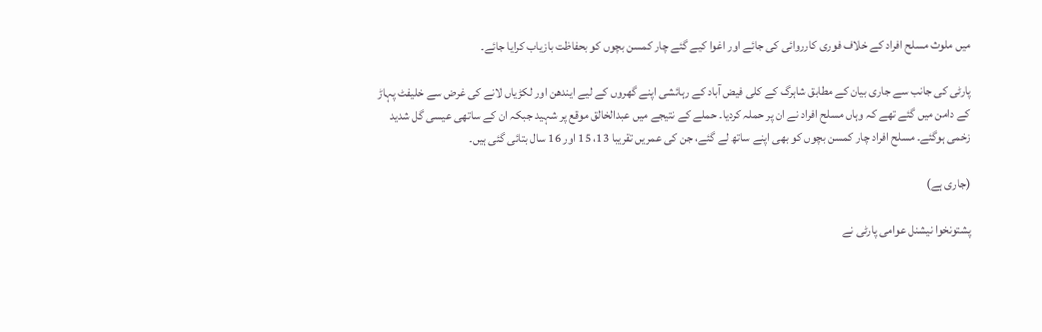میں ملوث مسلح افراد کے خلاف فوری کارروائی کی جائے اور اغوا کیے گئے چار کمسن بچوں کو بحفاظت بازیاب کرایا جائے۔

پارٹی کی جانب سے جاری بیان کے مطابق شاہرگ کے کلی فیض آباد کے رہائشی اپنے گھروں کے لیے ایندھن اور لکڑیاں لانے کی غرض سے خلیفٹ پہاڑ کے دامن میں گئے تھے کہ وہاں مسلح افراد نے ان پر حملہ کردیا۔ حملے کے نتیجے میں عبدالخالق موقع پر شہید جبکہ ان کے ساتھی عیسی گل شدید زخمی ہوگئے۔ مسلح افراد چار کمسن بچوں کو بھی اپنے ساتھ لے گئے، جن کی عمریں تقریبا 13، 15 اور 16 سال بتائی گئی ہیں۔

(جاری ہے)

پشتونخوا نیشنل عوامی پارٹی نے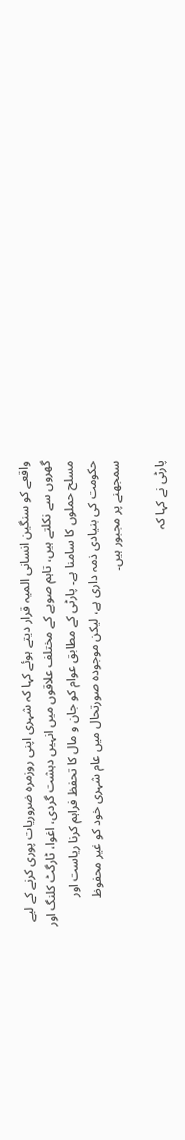واقعے کو سنگین انسانی المیہ قرار دیتے ہوئے کہا کہ شہری اپنی روزمرہ ضروریات پوری کرنے کے لیے گھروں سے نکلتے ہیں، تاہم صوبے کے مختلف علاقوں میں انہیں دہشت گردی، اغوا، ٹارگٹ کلنگ اور مسلح حملوں کا سامنا ہے۔ پارٹی کے مطابق عوام کو جان و مال کا تحفظ فراہم کرنا ریاست اور حکومت کی بنیادی ذمہ داری ہے، لیکن موجودہ صورتحال میں عام شہری خود کو غیر محفوظ سمجھنے پر مجبور ہیں۔

پارٹی نے کہا کہ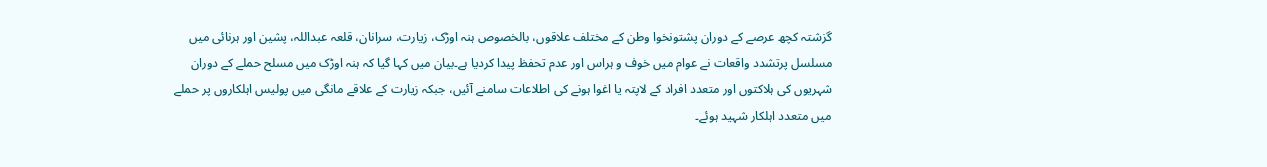گزشتہ کچھ عرصے کے دوران پشتونخوا وطن کے مختلف علاقوں، بالخصوص ہنہ اوڑک، زیارت، سرانان، قلعہ عبداللہ، پشین اور ہرنائی میں مسلسل پرتشدد واقعات نے عوام میں خوف و ہراس اور عدم تحفظ پیدا کردیا ہے۔بیان میں کہا گیا کہ ہنہ اوڑک میں مسلح حملے کے دوران شہریوں کی ہلاکتوں اور متعدد افراد کے لاپتہ یا اغوا ہونے کی اطلاعات سامنے آئیں، جبکہ زیارت کے علاقے مانگی میں پولیس اہلکاروں پر حملے میں متعدد اہلکار شہید ہوئے۔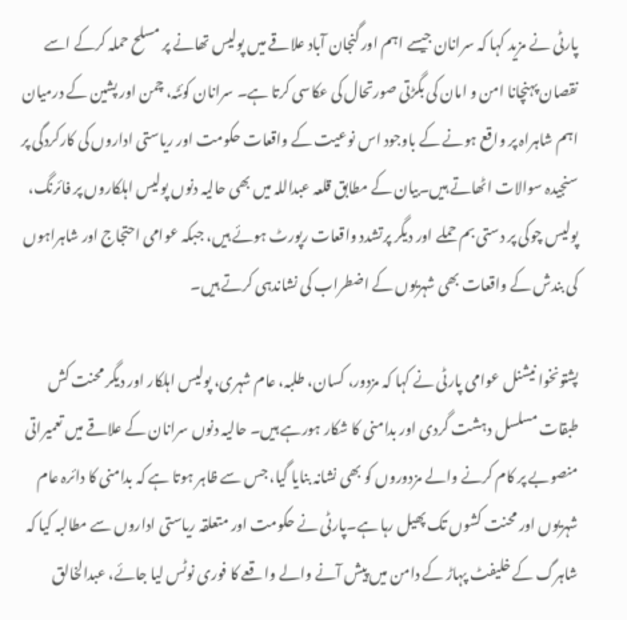پارٹی نے مزید کہا کہ سرانان جیسے اہم اور گنجان آباد علاقے میں پولیس تھانے پر مسلح حملہ کرکے اسے نقصان پہنچانا امن و امان کی بگڑتی صورتحال کی عکاسی کرتا ہے۔ سرانان کوئٹہ، چمن اور پشین کے درمیان اہم شاہراہ پر واقع ہونے کے باوجود اس نوعیت کے واقعات حکومت اور ریاستی اداروں کی کارکردگی پر سنجیدہ سوالات اٹھاتے ہیں۔بیان کے مطابق قلعہ عبداللہ میں بھی حالیہ دنوں پولیس اہلکاروں پر فائرنگ، پولیس چوکی پر دستی بم حملے اور دیگر پرتشدد واقعات رپورٹ ہوئے ہیں، جبکہ عوامی احتجاج اور شاہراہوں کی بندش کے واقعات بھی شہریوں کے اضطراب کی نشاندہی کرتے ہیں۔

پشتونخوا نیشنل عوامی پارٹی نے کہا کہ مزدور، کسان، طلبہ، عام شہری، پولیس اہلکار اور دیگر محنت کش طبقات مسلسل دہشت گردی اور بدامنی کا شکار ہورہے ہیں۔ حالیہ دنوں سرانان کے علاقے میں تعمیراتی منصوبے پر کام کرنے والے مزدوروں کو بھی نشانہ بنایا گیا، جس سے ظاہر ہوتا ہے کہ بدامنی کا دائرہ عام شہریوں اور محنت کشوں تک پھیل رہا ہے۔پارٹی نے حکومت اور متعلقہ ریاستی اداروں سے مطالبہ کیا کہ شاہرگ کے خلیفٹ پہاڑ کے دامن میں پیش آنے والے واقعے کا فوری نوٹس لیا جائے، عبدالخالق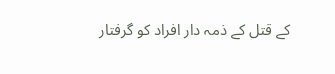کے قتل کے ذمہ دار افراد کو گرفتار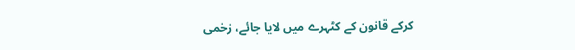کرکے قانون کے کٹہرے میں لایا جائے، زخمی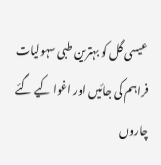عیسی گل کو بہترین طبی سہولیات فراہم کی جائیں اور اغوا کیے گئے چاروں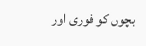بچوں کو فوری اور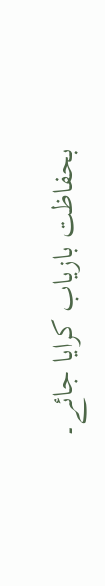بحفاظت بازیاب کرایا جائے۔